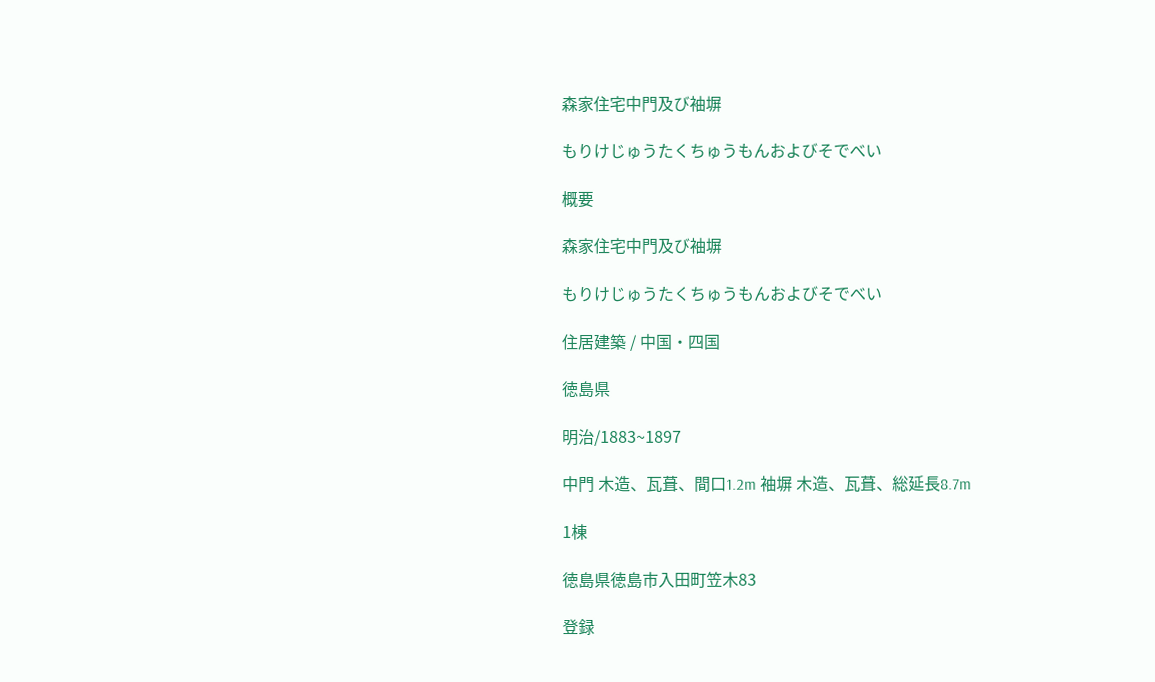森家住宅中門及び袖塀

もりけじゅうたくちゅうもんおよびそでべい

概要

森家住宅中門及び袖塀

もりけじゅうたくちゅうもんおよびそでべい

住居建築 / 中国・四国

徳島県

明治/1883~1897

中門 木造、瓦葺、間口1.2m 袖塀 木造、瓦葺、総延長8.7m

1棟

徳島県徳島市入田町笠木83

登録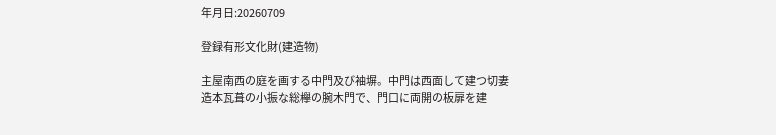年月日:20260709

登録有形文化財(建造物)

主屋南西の庭を画する中門及び袖塀。中門は西面して建つ切妻造本瓦葺の小振な総欅の腕木門で、門口に両開の板扉を建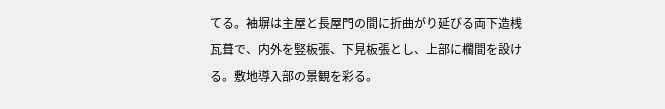てる。袖塀は主屋と長屋門の間に折曲がり延びる両下造桟瓦葺で、内外を竪板張、下見板張とし、上部に欄間を設ける。敷地導入部の景観を彩る。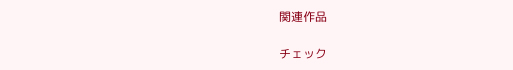関連作品

チェック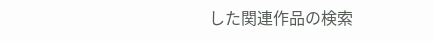した関連作品の検索